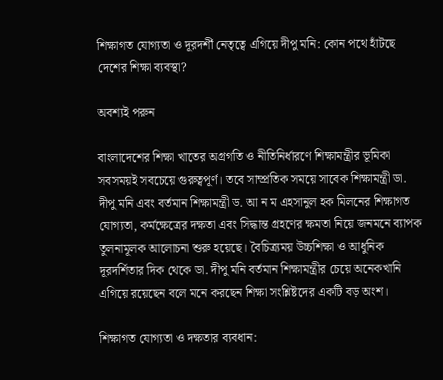শিক্ষাগত যোগ্যতা ও দূরদর্শী নেতৃত্বে এগিয়ে দীপু মনি: কোন পথে হাঁটছে দেশের শিক্ষা ব্যবস্থা?

অবশ্যই পরুন

বাংলাদেশের শিক্ষা খাতের অগ্রগতি ও নীতিনির্ধারণে শিক্ষামন্ত্রীর ভূমিকা সবসময়ই সবচেয়ে গুরুত্বপূর্ণ। তবে সাম্প্রতিক সময়ে সাবেক শিক্ষামন্ত্রী ডা. দীপু মনি এবং বর্তমান শিক্ষামন্ত্রী ড. আ ন ম এহসানুল হক মিলনের শিক্ষাগত যোগ্যতা, কর্মক্ষেত্রের দক্ষতা এবং সিদ্ধান্ত গ্রহণের ক্ষমতা নিয়ে জনমনে ব্যাপক তুলনামূলক আলোচনা শুরু হয়েছে। বৈচিত্র্যময় উচ্চশিক্ষা ও আধুনিক দূরদর্শিতার দিক থেকে ডা. দীপু মনি বর্তমান শিক্ষামন্ত্রীর চেয়ে অনেকখানি এগিয়ে রয়েছেন বলে মনে করছেন শিক্ষা সংশ্লিষ্টদের একটি বড় অংশ।

শিক্ষাগত যোগ্যতা ও দক্ষতার ব্যবধান: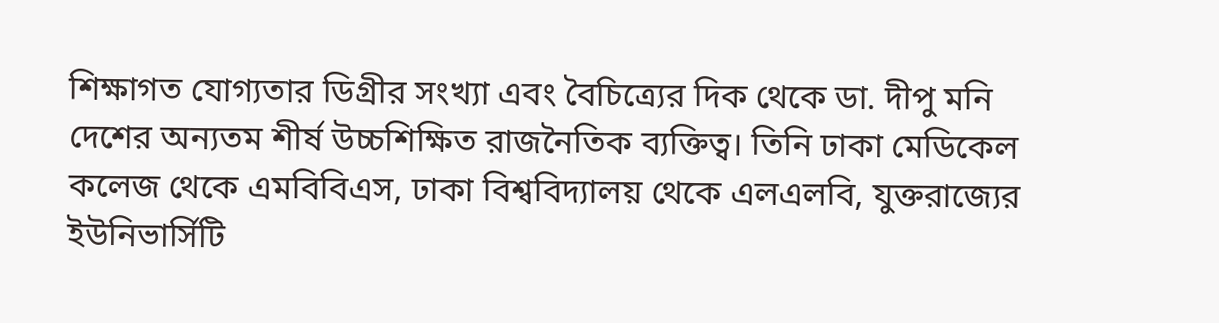শিক্ষাগত যোগ্যতার ডিগ্রীর সংখ্যা এবং বৈচিত্র্যের দিক থেকে ডা. দীপু মনি দেশের অন্যতম শীর্ষ উচ্চশিক্ষিত রাজনৈতিক ব্যক্তিত্ব। তিনি ঢাকা মেডিকেল কলেজ থেকে এমবিবিএস, ঢাকা বিশ্ববিদ্যালয় থেকে এলএলবি, যুক্তরাজ্যের ইউনিভার্সিটি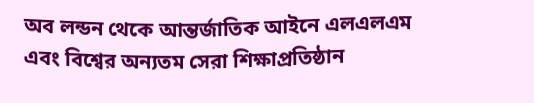অব লন্ডন থেকে আন্তর্জাতিক আইনে এলএলএম এবং বিশ্বের অন্যতম সেরা শিক্ষাপ্রতিষ্ঠান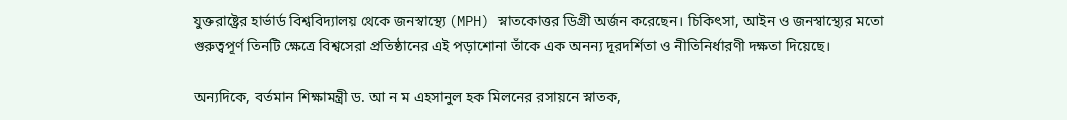যুক্তরাষ্ট্রের হার্ভার্ড বিশ্ববিদ্যালয় থেকে জনস্বাস্থ্যে (MPH) স্নাতকোত্তর ডিগ্রী অর্জন করেছেন। চিকিৎসা, আইন ও জনস্বাস্থ্যের মতো গুরুত্বপূর্ণ তিনটি ক্ষেত্রে বিশ্বসেরা প্রতিষ্ঠানের এই পড়াশোনা তাঁকে এক অনন্য দূরদর্শিতা ও নীতিনির্ধারণী দক্ষতা দিয়েছে।

অন্যদিকে, বর্তমান শিক্ষামন্ত্রী ড. আ ন ম এহসানুল হক মিলনের রসায়নে স্নাতক,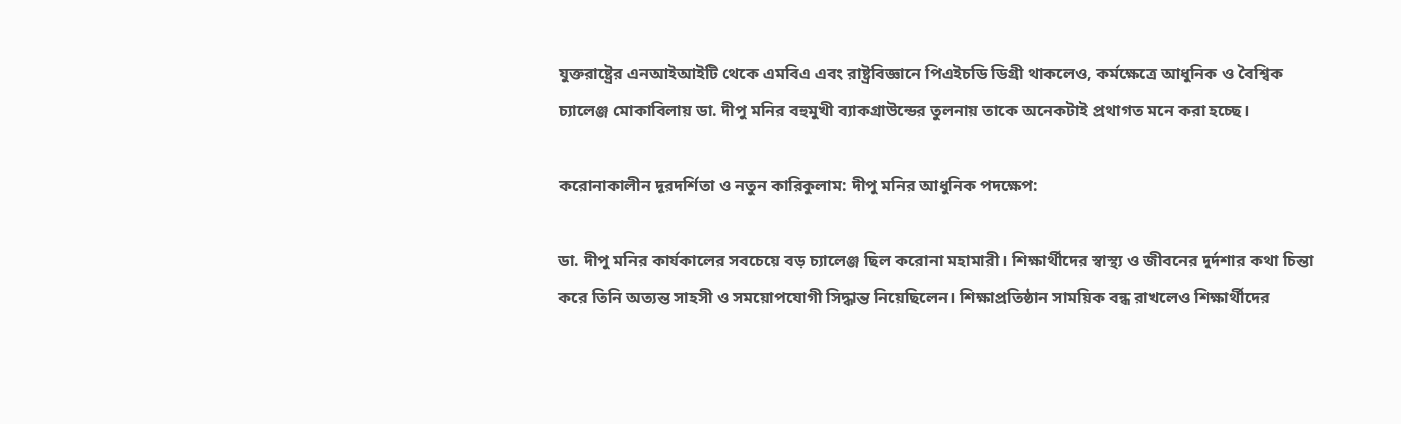যুক্তরাষ্ট্রের এনআইআইটি থেকে এমবিএ এবং রাষ্ট্রবিজ্ঞানে পিএইচডি ডিগ্রী থাকলেও, কর্মক্ষেত্রে আধুনিক ও বৈশ্বিক চ্যালেঞ্জ মোকাবিলায় ডা. দীপু মনির বহুমুখী ব্যাকগ্রাউন্ডের তুলনায় তাকে অনেকটাই প্রথাগত মনে করা হচ্ছে।

করোনাকালীন দূরদর্শিতা ও নতুন কারিকুলাম: দীপু মনির আধুনিক পদক্ষেপ:

ডা. দীপু মনির কার্যকালের সবচেয়ে বড় চ্যালেঞ্জ ছিল করোনা মহামারী। শিক্ষার্থীদের স্বাস্থ্য ও জীবনের দুর্দশার কথা চিন্তা করে তিনি অত্যন্ত সাহসী ও সময়োপযোগী সিদ্ধান্ত নিয়েছিলেন। শিক্ষাপ্রতিষ্ঠান সাময়িক বন্ধ রাখলেও শিক্ষার্থীদের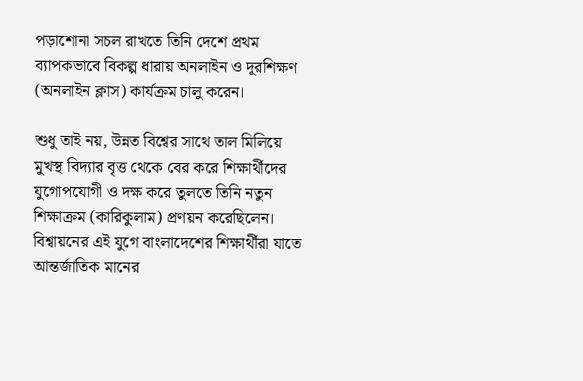পড়াশোনা সচল রাখতে তিনি দেশে প্রথম ব্যাপকভাবে বিকল্প ধারায় অনলাইন ও দূরশিক্ষণ (অনলাইন ক্লাস) কার্যক্রম চালু করেন।

শুধু তাই নয়, উন্নত বিশ্বের সাথে তাল মিলিয়ে মুখস্থ বিদ্যার বৃত্ত থেকে বের করে শিক্ষার্থীদের যুগোপযোগী ও দক্ষ করে তুলতে তিনি নতুন শিক্ষাক্রম (কারিকুলাম) প্রণয়ন করেছিলেন। বিশ্বায়নের এই যুগে বাংলাদেশের শিক্ষার্থীরা যাতে আন্তর্জাতিক মানের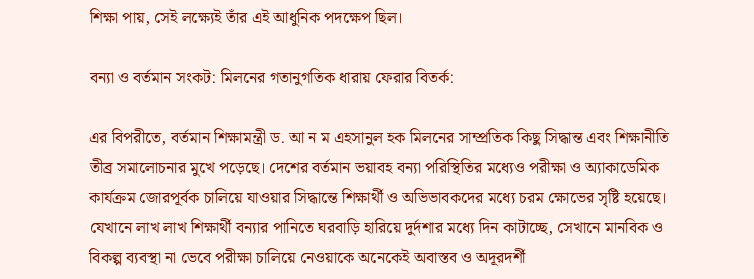শিক্ষা পায়, সেই লক্ষ্যেই তাঁর এই আধুনিক পদক্ষেপ ছিল।

বন্যা ও বর্তমান সংকট: মিলনের গতানুগতিক ধারায় ফেরার বিতর্ক:

এর বিপরীতে, বর্তমান শিক্ষামন্ত্রী ড. আ ন ম এহসানুল হক মিলনের সাম্প্রতিক কিছু সিদ্ধান্ত এবং শিক্ষানীতি তীব্র সমালোচনার মুখে পড়েছে। দেশের বর্তমান ভয়াবহ বন্যা পরিস্থিতির মধ্যেও পরীক্ষা ও অ্যাকাডেমিক কার্যক্রম জোরপূর্বক চালিয়ে যাওয়ার সিদ্ধান্তে শিক্ষার্থী ও অভিভাবকদের মধ্যে চরম ক্ষোভের সৃষ্টি হয়েছে। যেখানে লাখ লাখ শিক্ষার্থী বন্যার পানিতে ঘরবাড়ি হারিয়ে দুর্দশার মধ্যে দিন কাটাচ্ছে, সেখানে মানবিক ও বিকল্প ব্যবস্থা না ভেবে পরীক্ষা চালিয়ে নেওয়াকে অনেকেই অবাস্তব ও অদূরদর্শী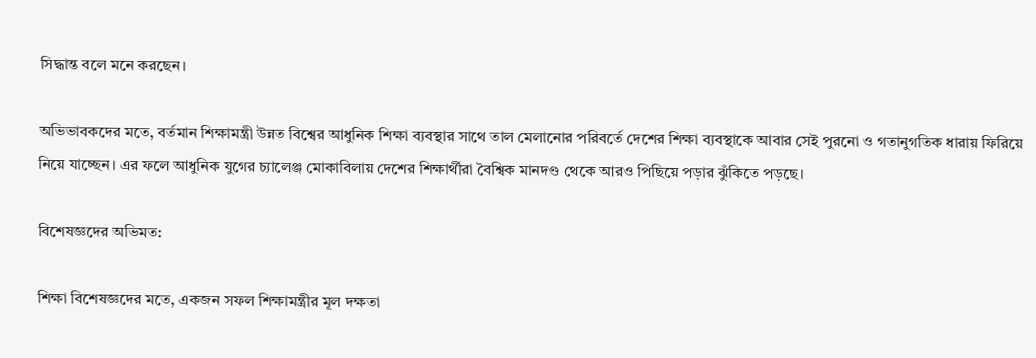সিদ্ধান্ত বলে মনে করছেন।

অভিভাবকদের মতে, বর্তমান শিক্ষামন্ত্রী উন্নত বিশ্বের আধুনিক শিক্ষা ব্যবস্থার সাথে তাল মেলানোর পরিবর্তে দেশের শিক্ষা ব্যবস্থাকে আবার সেই পুরনো ও গতানুগতিক ধারায় ফিরিয়ে নিয়ে যাচ্ছেন। এর ফলে আধুনিক যুগের চ্যালেঞ্জ মোকাবিলায় দেশের শিক্ষার্থীরা বৈশ্বিক মানদণ্ড থেকে আরও পিছিয়ে পড়ার ঝুঁকিতে পড়ছে।

বিশেষজ্ঞদের অভিমত:

শিক্ষা বিশেষজ্ঞদের মতে, একজন সফল শিক্ষামন্ত্রীর মূল দক্ষতা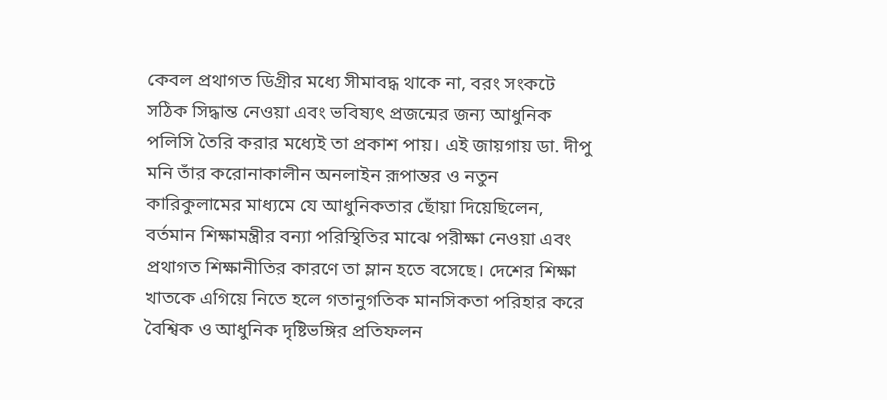কেবল প্রথাগত ডিগ্রীর মধ্যে সীমাবদ্ধ থাকে না, বরং সংকটে সঠিক সিদ্ধান্ত নেওয়া এবং ভবিষ্যৎ প্রজন্মের জন্য আধুনিক পলিসি তৈরি করার মধ্যেই তা প্রকাশ পায়। এই জায়গায় ডা. দীপু মনি তাঁর করোনাকালীন অনলাইন রূপান্তর ও নতুন কারিকুলামের মাধ্যমে যে আধুনিকতার ছোঁয়া দিয়েছিলেন, বর্তমান শিক্ষামন্ত্রীর বন্যা পরিস্থিতির মাঝে পরীক্ষা নেওয়া এবং প্রথাগত শিক্ষানীতির কারণে তা ম্লান হতে বসেছে। দেশের শিক্ষা খাতকে এগিয়ে নিতে হলে গতানুগতিক মানসিকতা পরিহার করে বৈশ্বিক ও আধুনিক দৃষ্টিভঙ্গির প্রতিফলন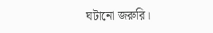ঘটানো জরুরি।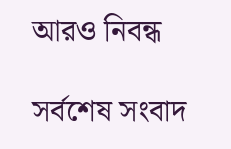আরও নিবন্ধ

সর্বশেষ সংবাদ